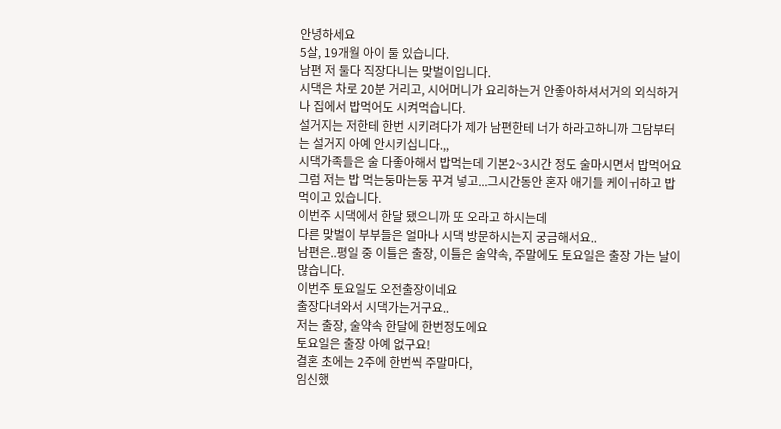안녕하세요
5살, 19개월 아이 둘 있습니다.
남편 저 둘다 직장다니는 맞벌이입니다.
시댁은 차로 20분 거리고, 시어머니가 요리하는거 안좋아하셔서거의 외식하거나 집에서 밥먹어도 시켜먹습니다.
설거지는 저한테 한번 시키려다가 제가 남편한테 너가 하라고하니까 그담부터는 설거지 아예 안시키십니다.,,
시댁가족들은 술 다좋아해서 밥먹는데 기본2~3시간 정도 술마시면서 밥먹어요
그럼 저는 밥 먹는둥마는둥 꾸겨 넣고...그시간동안 혼자 애기들 케이ㅟ하고 밥먹이고 있습니다.
이번주 시댁에서 한달 됐으니까 또 오라고 하시는데
다른 맞벌이 부부들은 얼마나 시댁 방문하시는지 궁금해서요..
남편은..평일 중 이틀은 출장, 이틀은 술약속, 주말에도 토요일은 출장 가는 날이 많습니다.
이번주 토요일도 오전출장이네요
출장다녀와서 시댁가는거구요..
저는 출장, 술약속 한달에 한번정도에요
토요일은 출장 아예 없구요!
결혼 초에는 2주에 한번씩 주말마다,
임신했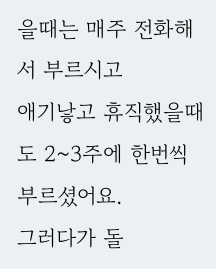을때는 매주 전화해서 부르시고
애기낳고 휴직했을때도 2~3주에 한번씩 부르셨어요.
그러다가 돌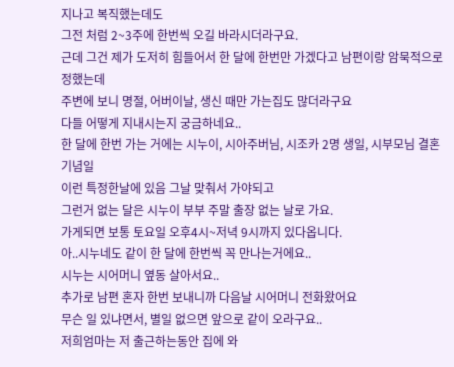지나고 복직했는데도
그전 처럼 2~3주에 한번씩 오길 바라시더라구요.
근데 그건 제가 도저히 힘들어서 한 달에 한번만 가겠다고 남편이랑 암묵적으로 정했는데
주변에 보니 명절, 어버이날, 생신 때만 가는집도 많더라구요
다들 어떻게 지내시는지 궁금하네요..
한 달에 한번 가는 거에는 시누이, 시아주버님, 시조카 2명 생일, 시부모님 결혼기념일
이런 특정한날에 있음 그날 맞춰서 가야되고
그런거 없는 달은 시누이 부부 주말 출장 없는 날로 가요.
가게되면 보통 토요일 오후4시~저녁 9시까지 있다옵니다.
아..시누네도 같이 한 달에 한번씩 꼭 만나는거에요..
시누는 시어머니 옆동 살아서요..
추가로 남편 혼자 한번 보내니까 다음날 시어머니 전화왔어요
무슨 일 있냐면서, 별일 없으면 앞으로 같이 오라구요..
저희엄마는 저 출근하는동안 집에 와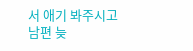서 애기 봐주시고
남편 늦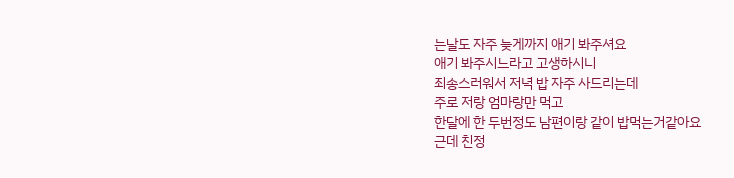는날도 자주 늦게까지 애기 봐주셔요
애기 봐주시느라고 고생하시니
죄송스러워서 저녁 밥 자주 사드리는데
주로 저랑 엄마랑만 먹고
한달에 한 두번정도 남편이랑 같이 밥먹는거같아요
근데 친정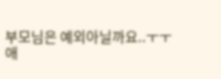부모님은 예외아닐까요..ㅜㅜ
애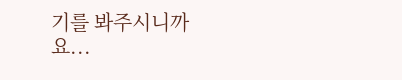기를 봐주시니까요...